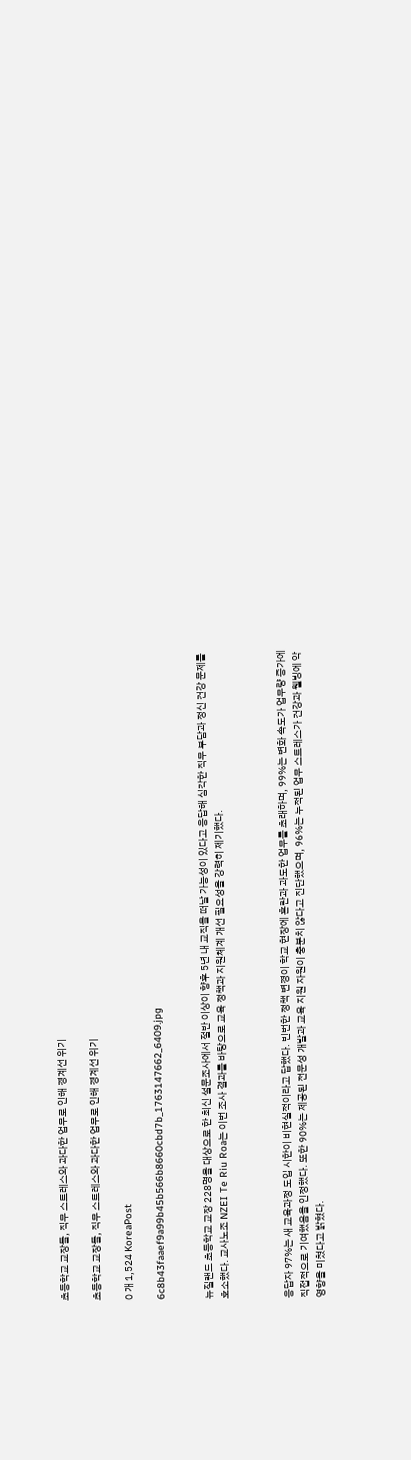초등학교 교장들, 직무 스트레스와 과다한 업무로 인해 경계선 위기

초등학교 교장들, 직무 스트레스와 과다한 업무로 인해 경계선 위기

0 개 1,524 KoreaPost

6c8b43faaef9a99b45b566b8660cbd7b_1763147662_6409.jpg


뉴질랜드 초등학교 교장 228명을 대상으로 한 최신 설문조사에서 절반 이상이 향후 5년 내 교직을 떠날 가능성이 있다고 응답해 심각한 직무 부담과 정신 건강 문제를 호소했다. 교사노조 NZEI Te Riu Roa는 이번 조사 결과를 바탕으로 교육 정책과 지원체계 개선 필요성을 강력히 제기했다.



응답자 97%는 새 교육과정 도입 시한이 비현실적이라고 답했다. 빈번한 정책 변경이 학교 현장에 혼란과 과도한 업무를 초래하며, 99%는 변화 속도가 업무량 증가에 직접적으로 기여했음을 인정했다. 또한 90%는 제공된 전문성 개발과 교육 지원 자원이 충분치 않다고 진단했으며, 96%는 누적된 업무 스트레스가 건강과 웰빙에 악영향을 미쳤다고 밝혔다.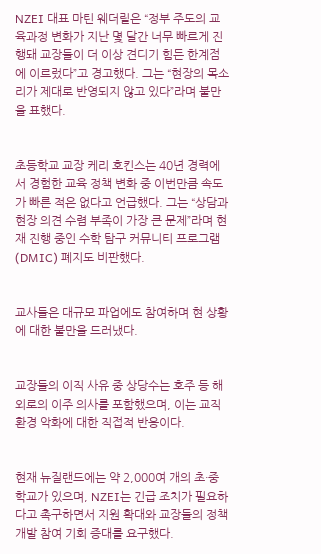NZEI 대표 마틴 웨더릴은 “정부 주도의 교육과정 변화가 지난 몇 달간 너무 빠르게 진행돼 교장들이 더 이상 견디기 힘든 한계점에 이르렀다”고 경고했다. 그는 “현장의 목소리가 제대로 반영되지 않고 있다”라며 불만을 표했다.


초등학교 교장 케리 호킨스는 40년 경력에서 경험한 교육 정책 변화 중 이번만큼 속도가 빠른 적은 없다고 언급했다. 그는 “상담과 현장 의견 수렴 부족이 가장 큰 문제”라며 현재 진행 중인 수학 탐구 커뮤니티 프로그램(DMIC) 폐지도 비판했다.


교사들은 대규모 파업에도 참여하며 현 상황에 대한 불만을 드러냈다.


교장들의 이직 사유 중 상당수는 호주 등 해외로의 이주 의사를 포함했으며, 이는 교직 환경 악화에 대한 직접적 반응이다.


현재 뉴질랜드에는 약 2,000여 개의 초·중학교가 있으며, NZEI는 긴급 조치가 필요하다고 촉구하면서 지원 확대와 교장들의 정책 개발 참여 기회 증대를 요구했다.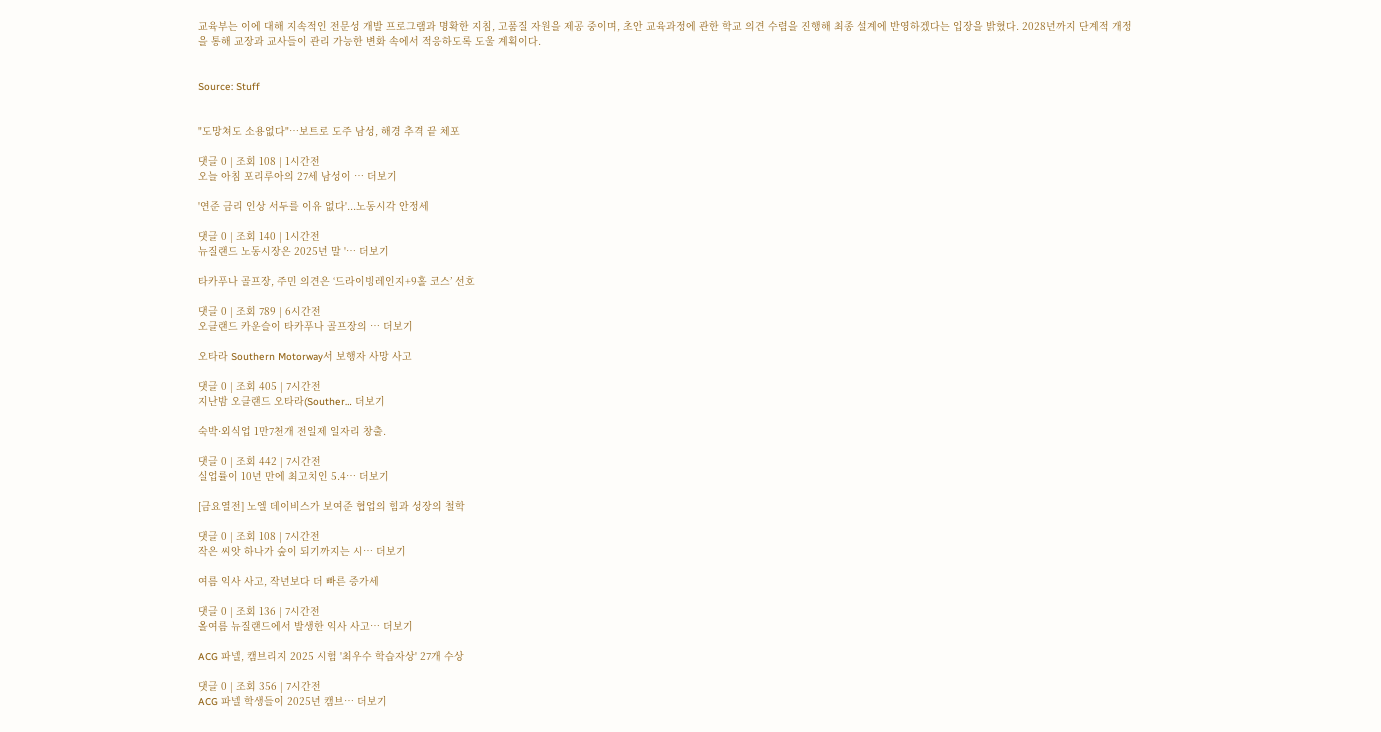교육부는 이에 대해 지속적인 전문성 개발 프로그램과 명확한 지침, 고품질 자원을 제공 중이며, 초안 교육과정에 관한 학교 의견 수렴을 진행해 최종 설계에 반영하겠다는 입장을 밝혔다. 2028년까지 단계적 개정을 통해 교장과 교사들이 관리 가능한 변화 속에서 적응하도록 도울 계획이다.


Source: Stuff


"도망쳐도 소용없다"…보트로 도주 남성, 해경 추격 끝 체포

댓글 0 | 조회 108 | 1시간전
오늘 아침 포리루아의 27세 남성이 … 더보기

'연준 금리 인상 서두를 이유 없다'...노동시각 안정세

댓글 0 | 조회 140 | 1시간전
뉴질랜드 노동시장은 2025년 말 '… 더보기

타카푸나 골프장, 주민 의견은 ‘드라이빙레인지+9홀 코스’ 선호

댓글 0 | 조회 789 | 6시간전
오클랜드 카운슬이 타카푸나 골프장의 … 더보기

오타라 Southern Motorway서 보행자 사망 사고

댓글 0 | 조회 405 | 7시간전
지난밤 오클랜드 오타라(Souther… 더보기

숙박·외식업 1만7천개 전일제 일자리 창출.

댓글 0 | 조회 442 | 7시간전
실업률이 10년 만에 최고치인 5.4… 더보기

[금요열전] 노엘 데이비스가 보여준 협업의 힘과 성장의 철학

댓글 0 | 조회 108 | 7시간전
작은 씨앗 하나가 숲이 되기까지는 시… 더보기

여름 익사 사고, 작년보다 더 빠른 증가세

댓글 0 | 조회 136 | 7시간전
올여름 뉴질랜드에서 발생한 익사 사고… 더보기

ACG 파넬, 캠브리지 2025 시험 '최우수 학습자상' 27개 수상

댓글 0 | 조회 356 | 7시간전
ACG 파넬 학생들이 2025년 캠브… 더보기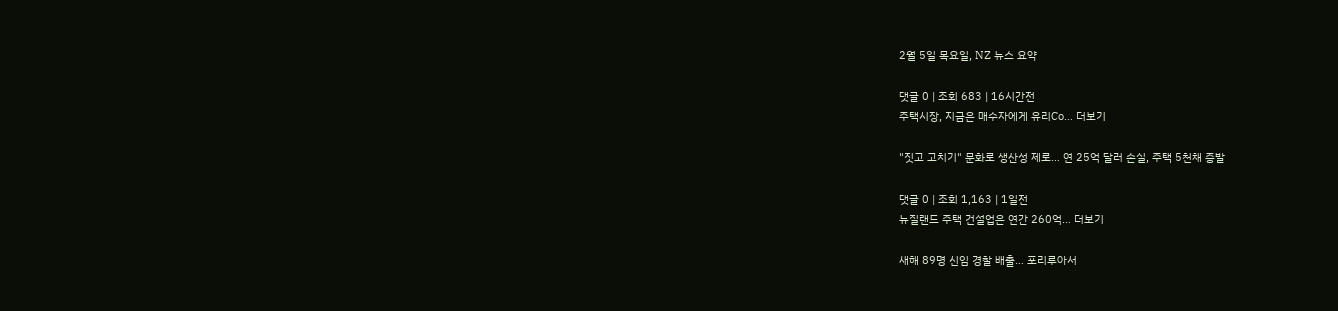2월 5일 목요일, NZ 뉴스 요약

댓글 0 | 조회 683 | 16시간전
주택시장, 지금은 매수자에게 유리Co… 더보기

"짓고 고치기" 문화로 생산성 제로… 연 25억 달러 손실, 주택 5천채 증발

댓글 0 | 조회 1,163 | 1일전
뉴질랜드 주택 건설업은 연간 260억… 더보기

새해 89명 신임 경찰 배출… 포리루아서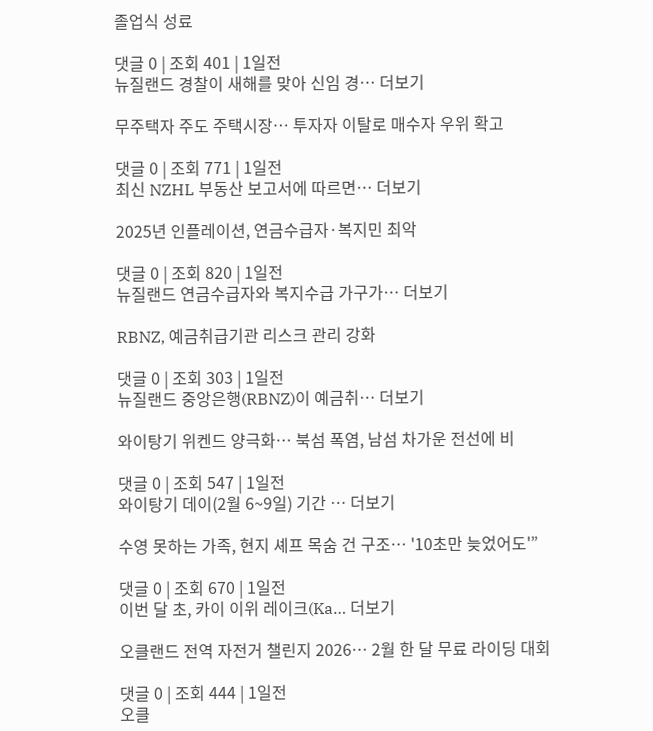졸업식 성료

댓글 0 | 조회 401 | 1일전
뉴질랜드 경찰이 새해를 맞아 신임 경… 더보기

무주택자 주도 주택시장… 투자자 이탈로 매수자 우위 확고

댓글 0 | 조회 771 | 1일전
최신 NZHL 부동산 보고서에 따르면… 더보기

2025년 인플레이션, 연금수급자·복지민 최악

댓글 0 | 조회 820 | 1일전
뉴질랜드 연금수급자와 복지수급 가구가… 더보기

RBNZ, 예금취급기관 리스크 관리 강화

댓글 0 | 조회 303 | 1일전
뉴질랜드 중앙은행(RBNZ)이 예금취… 더보기

와이탕기 위켄드 양극화… 북섬 폭염, 남섬 차가운 전선에 비

댓글 0 | 조회 547 | 1일전
와이탕기 데이(2월 6~9일) 기간 … 더보기

수영 못하는 가족, 현지 셰프 목숨 건 구조… '10초만 늦었어도'”

댓글 0 | 조회 670 | 1일전
이번 달 초, 카이 이위 레이크(Ka… 더보기

오클랜드 전역 자전거 챌린지 2026… 2월 한 달 무료 라이딩 대회

댓글 0 | 조회 444 | 1일전
오클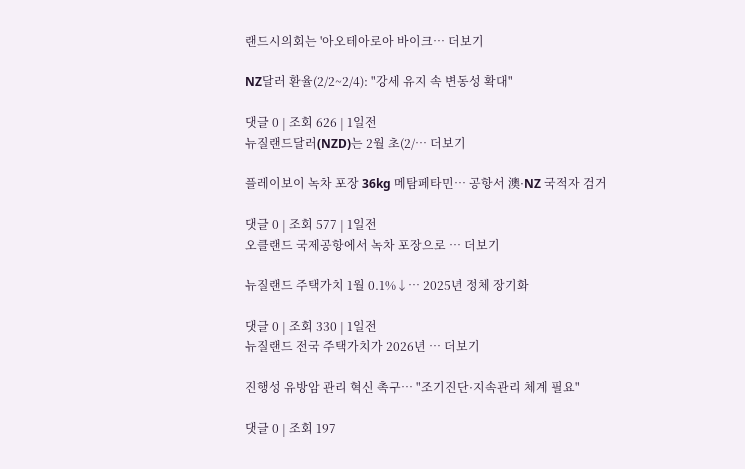랜드시의회는 '아오테아로아 바이크… 더보기

NZ달러 환율(2/2~2/4): "강세 유지 속 변동성 확대"

댓글 0 | 조회 626 | 1일전
뉴질랜드달러(NZD)는 2월 초(2/… 더보기

플레이보이 녹차 포장 36kg 메탐페타민… 공항서 澳·NZ 국적자 검거

댓글 0 | 조회 577 | 1일전
오클랜드 국제공항에서 녹차 포장으로 … 더보기

뉴질랜드 주택가치 1월 0.1%↓… 2025년 정체 장기화

댓글 0 | 조회 330 | 1일전
뉴질랜드 전국 주택가치가 2026년 … 더보기

진행성 유방암 관리 혁신 촉구… "조기진단·지속관리 체계 필요"

댓글 0 | 조회 197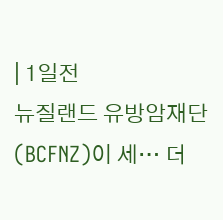| 1일전
뉴질랜드 유방암재단(BCFNZ)이 세… 더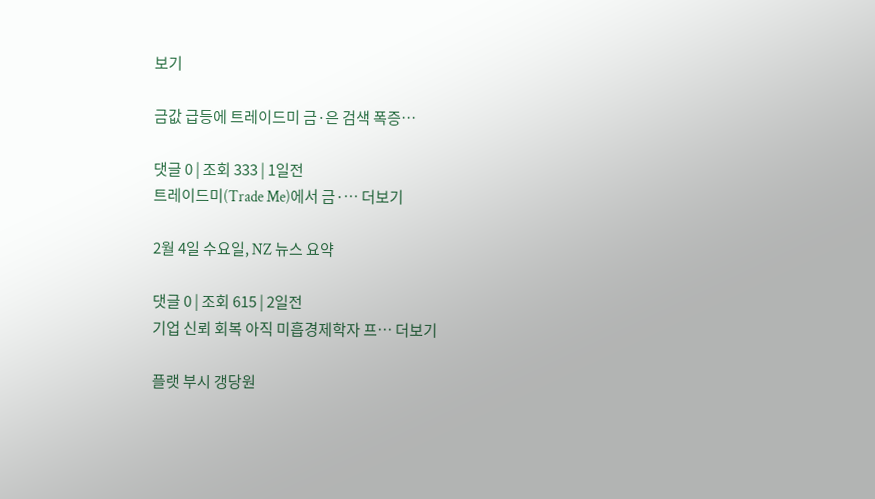보기

금값 급등에 트레이드미 금·은 검색 폭증…

댓글 0 | 조회 333 | 1일전
트레이드미(Trade Me)에서 금·… 더보기

2월 4일 수요일, NZ 뉴스 요약

댓글 0 | 조회 615 | 2일전
기업 신뢰 회복 아직 미흡경제학자 프… 더보기

플랫 부시 갱당원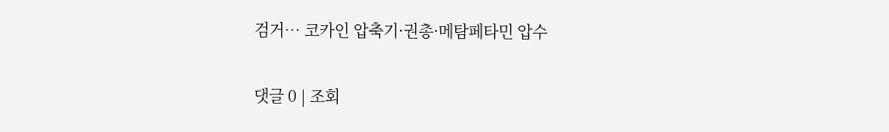검거… 코카인 압축기·권총·메탐페타민 압수

댓글 0 | 조회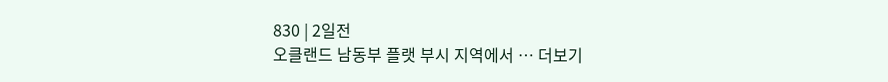830 | 2일전
오클랜드 남동부 플랫 부시 지역에서 … 더보기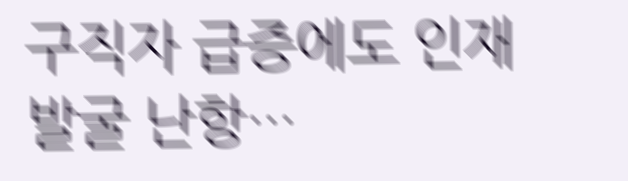구직자 급증에도 인재 발굴 난항…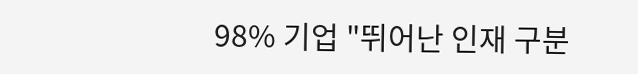98% 기업 "뛰어난 인재 구분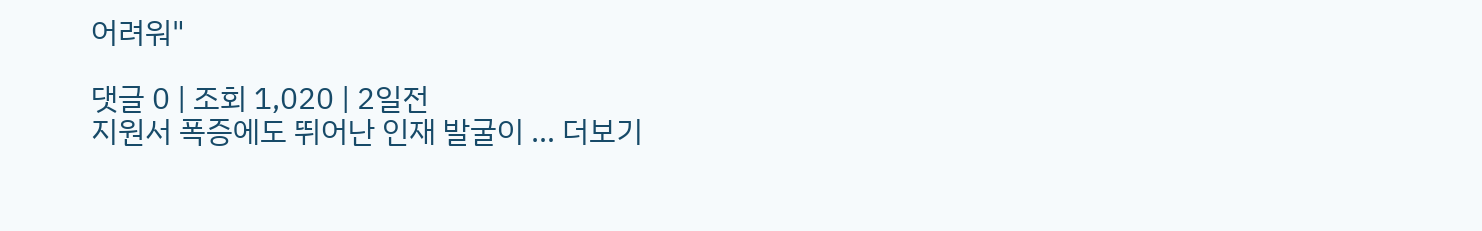어려워"

댓글 0 | 조회 1,020 | 2일전
지원서 폭증에도 뛰어난 인재 발굴이 … 더보기